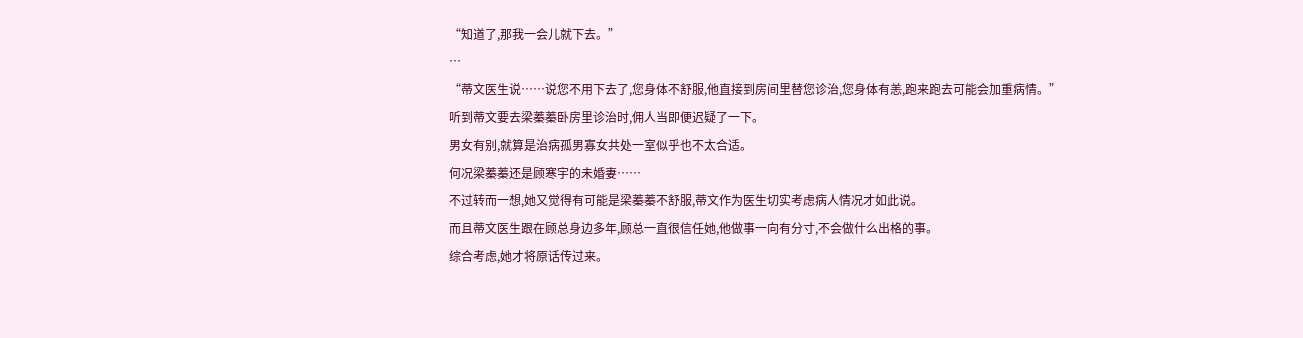“知道了,那我一会儿就下去。”
…
“蒂文医生说……说您不用下去了,您身体不舒服,他直接到房间里替您诊治,您身体有恙,跑来跑去可能会加重病情。”
听到蒂文要去梁蓁蓁卧房里诊治时,佣人当即便迟疑了一下。
男女有别,就算是治病孤男寡女共处一室似乎也不太合适。
何况梁蓁蓁还是顾寒宇的未婚妻……
不过转而一想,她又觉得有可能是梁蓁蓁不舒服,蒂文作为医生切实考虑病人情况才如此说。
而且蒂文医生跟在顾总身边多年,顾总一直很信任她,他做事一向有分寸,不会做什么出格的事。
综合考虑,她才将原话传过来。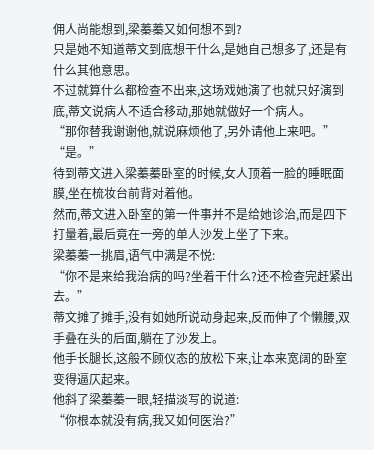佣人尚能想到,梁蓁蓁又如何想不到?
只是她不知道蒂文到底想干什么,是她自己想多了,还是有什么其他意思。
不过就算什么都检查不出来,这场戏她演了也就只好演到底,蒂文说病人不适合移动,那她就做好一个病人。
“那你替我谢谢他,就说麻烦他了,另外请他上来吧。”
“是。”
待到蒂文进入梁蓁蓁卧室的时候,女人顶着一脸的睡眠面膜,坐在梳妆台前背对着他。
然而,蒂文进入卧室的第一件事并不是给她诊治,而是四下打量着,最后竟在一旁的单人沙发上坐了下来。
梁蓁蓁一挑眉,语气中满是不悦:
“你不是来给我治病的吗?坐着干什么?还不检查完赶紧出去。”
蒂文摊了摊手,没有如她所说动身起来,反而伸了个懒腰,双手叠在头的后面,躺在了沙发上。
他手长腿长,这般不顾仪态的放松下来,让本来宽阔的卧室变得逼仄起来。
他斜了梁蓁蓁一眼,轻描淡写的说道:
“你根本就没有病,我又如何医治?”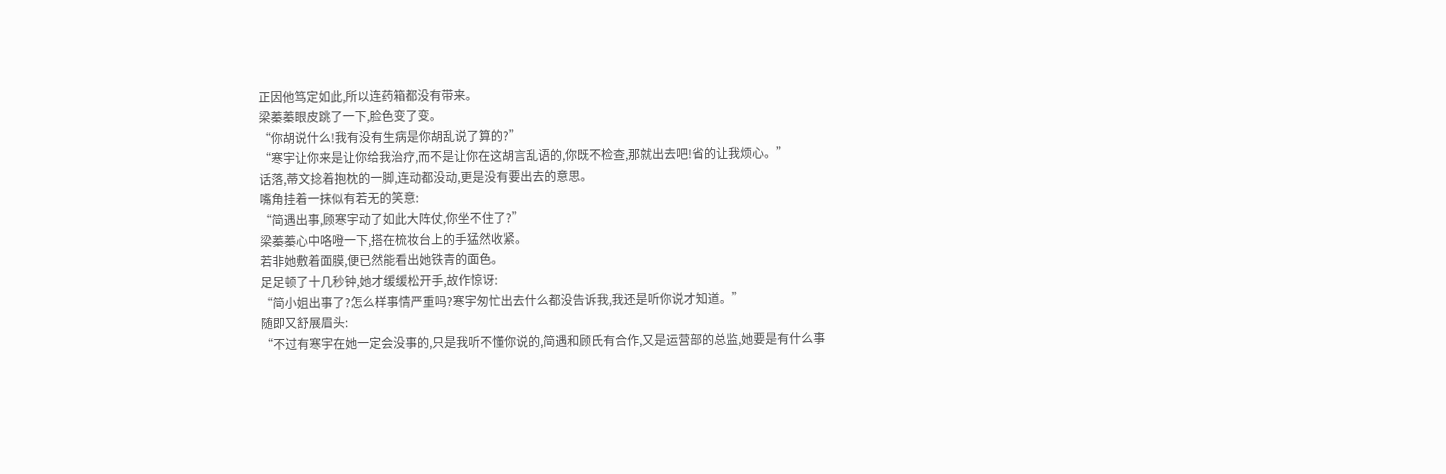正因他笃定如此,所以连药箱都没有带来。
梁蓁蓁眼皮跳了一下,脸色变了变。
“你胡说什么!我有没有生病是你胡乱说了算的?”
“寒宇让你来是让你给我治疗,而不是让你在这胡言乱语的,你既不检查,那就出去吧!省的让我烦心。”
话落,蒂文捻着抱枕的一脚,连动都没动,更是没有要出去的意思。
嘴角挂着一抹似有若无的笑意:
“简遇出事,顾寒宇动了如此大阵仗,你坐不住了?”
梁蓁蓁心中咯噔一下,搭在梳妆台上的手猛然收紧。
若非她敷着面膜,便已然能看出她铁青的面色。
足足顿了十几秒钟,她才缓缓松开手,故作惊讶:
“简小姐出事了?怎么样事情严重吗?寒宇匆忙出去什么都没告诉我,我还是听你说才知道。”
随即又舒展眉头:
“不过有寒宇在她一定会没事的,只是我听不懂你说的,简遇和顾氏有合作,又是运营部的总监,她要是有什么事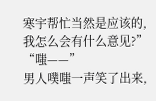寒宇帮忙当然是应该的,我怎么会有什么意见?”
“嗤——”
男人噗嗤一声笑了出来,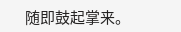随即鼓起掌来。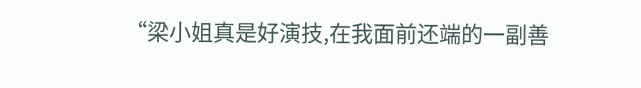“梁小姐真是好演技,在我面前还端的一副善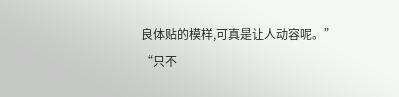良体贴的模样,可真是让人动容呢。”
“只不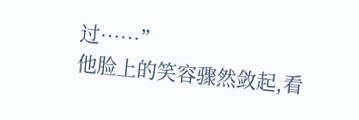过……”
他脸上的笑容骤然敛起,看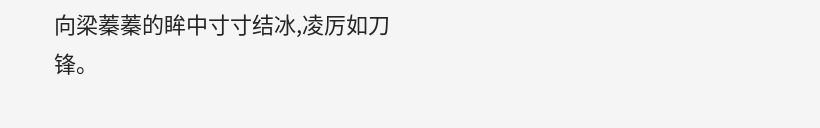向梁蓁蓁的眸中寸寸结冰,凌厉如刀锋。